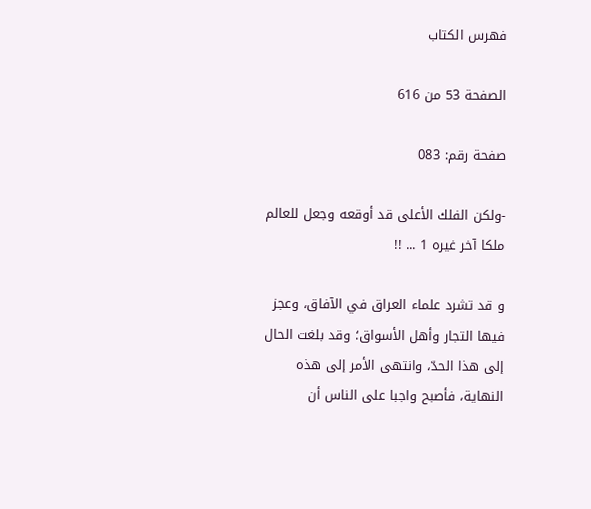فهرس الكتاب

الصفحة 53 من 616

صفحة رقم: 083

-ولكن الفلك الأعلى قد أوقعه وجعل للعالم ملكا آخر غيره 1 ... !!

و قد تشرد علماء العراق في الآفاق، وعجز فيها التجار وأهل الأسواق؛ وقد بلغت الحال إلى هذا الحدّ، وانتهى الأمر إلى هذه النهاية، فأصبح واجبا على الناس أن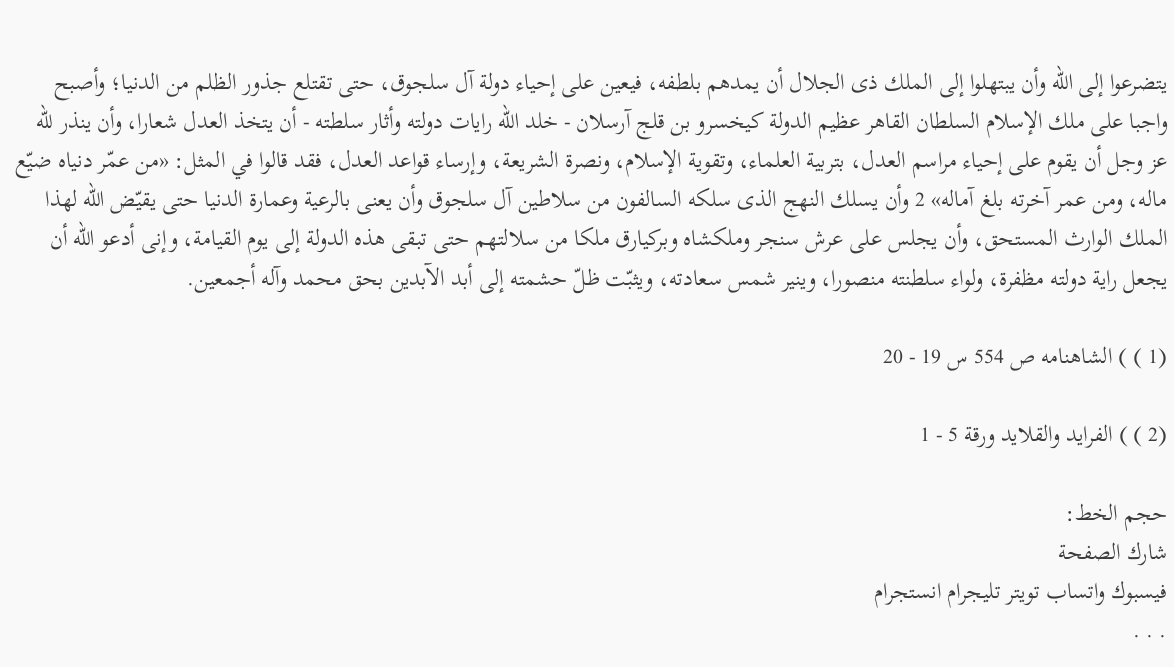يتضرعوا إلى اللّه وأن يبتهلوا إلى الملك ذى الجلال أن يمدهم بلطفه، فيعين على إحياء دولة آل سلجوق، حتى تقتلع جذور الظلم من الدنيا؛ وأصبح واجبا على ملك الإسلام السلطان القاهر عظيم الدولة كيخسرو بن قلج آرسلان - خلد اللّه رايات دولته وأثار سلطته - أن يتخذ العدل شعارا، وأن ينذر للّه عز وجل أن يقوم على إحياء مراسم العدل، بتربية العلماء، وتقوية الإسلام، ونصرة الشريعة، وإرساء قواعد العدل، فقد قالوا في المثل: «من عمّر دنياه ضيّع ماله، ومن عمر آخرته بلغ آماله» 2 وأن يسلك النهج الذى سلكه السالفون من سلاطين آل سلجوق وأن يعنى بالرعية وعمارة الدنيا حتى يقيّض اللّه لهذا الملك الوارث المستحق، وأن يجلس على عرش سنجر وملكشاه وبركيارق ملكا من سلالتهم حتى تبقى هذه الدولة إلى يوم القيامة، وإنى أدعو اللّه أن يجعل راية دولته مظفرة، ولواء سلطنته منصورا، وينير شمس سعادته، ويثبّت ظلّ حشمته إلى أبد الآبدين بحق محمد وآله أجمعين.

(1 ) ) الشاهنامه ص 554 س 19 - 20

(2 ) ) الفرايد والقلايد ورقة 5 - 1

حجم الخط:
شارك الصفحة
فيسبوك واتساب تويتر تليجرام انستجرام
. . .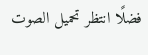فضلًا انتظر تحميل الصوت